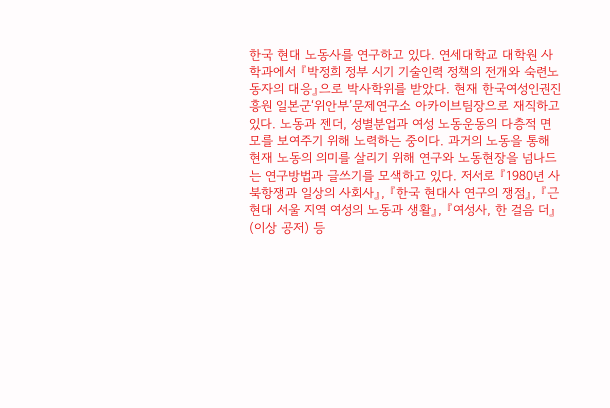한국 현대 노동사를 연구하고 있다. 연세대학교 대학원 사학과에서 『박정희 정부 시기 기술인력 정책의 전개와 숙련노동자의 대응』으로 박사학위를 받았다. 현재 한국여성인권진흥원 일본군‘위안부’문제연구소 아카이브팀장으로 재직하고 있다. 노동과 젠더, 성별분업과 여성 노동운동의 다층적 면모를 보여주기 위해 노력하는 중이다. 과거의 노동을 통해 현재 노동의 의미를 살리기 위해 연구와 노동현장을 넘나드는 연구방법과 글쓰기를 모색하고 있다. 저서로 『1980년 사북항쟁과 일상의 사회사』, 『한국 현대사 연구의 쟁점』, 『근현대 서울 지역 여성의 노동과 생활』, 『여성사, 한 걸음 더』(이상 공저) 등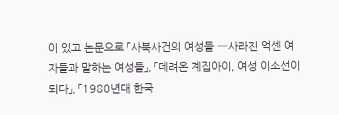이 있고 논문으로 「사북사건의 여성들 ―사라진 억센 여자들과 말하는 여성들」, 「데려온 계집아이, 여성 이소선이 되다」, 「1980년대 한국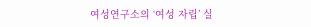여성연구소의 ‘여성 자립’ 실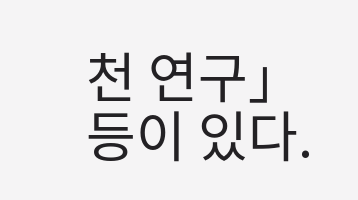천 연구」 등이 있다.